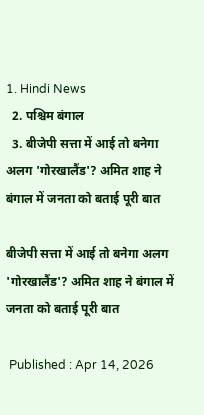1. Hindi News
  2. पश्चिम बंगाल
  3. बीजेपी सत्ता में आई तो बनेगा अलग 'गोरखालैंड'? अमित शाह ने बंगाल में जनता को बताई पूरी बात

बीजेपी सत्ता में आई तो बनेगा अलग 'गोरखालैंड'? अमित शाह ने बंगाल में जनता को बताई पूरी बात

 Published : Apr 14, 2026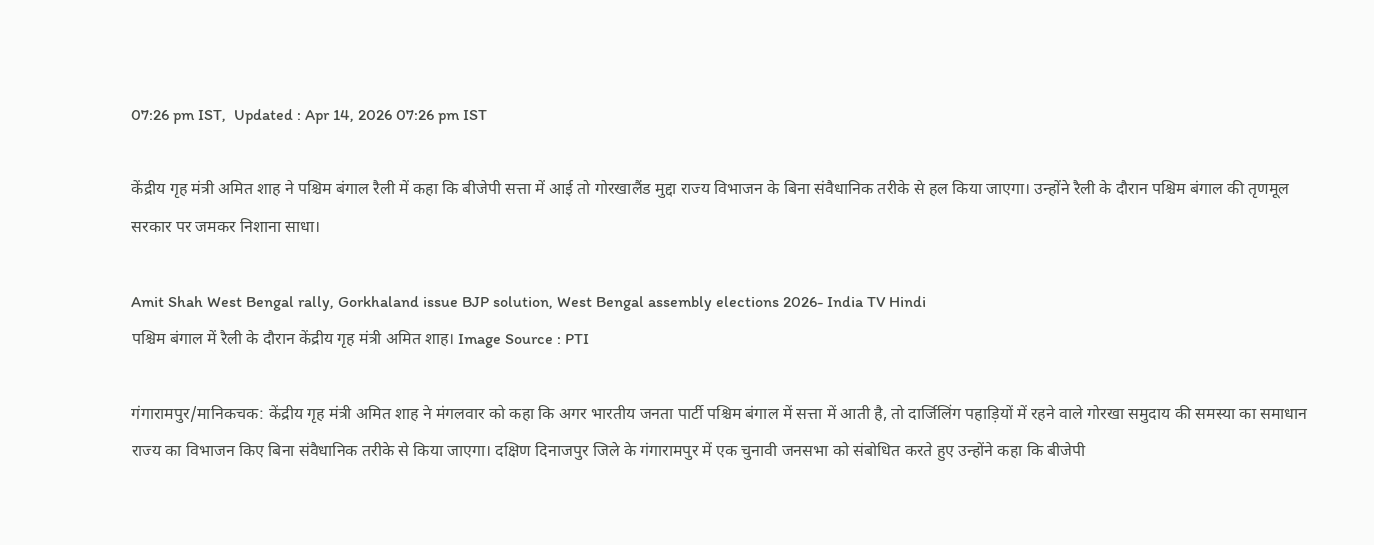07:26 pm IST,  Updated : Apr 14, 2026 07:26 pm IST

केंद्रीय गृह मंत्री अमित शाह ने पश्चिम बंगाल रैली में कहा कि बीजेपी सत्ता में आई तो गोरखालैंड मुद्दा राज्य विभाजन के बिना संवैधानिक तरीके से हल किया जाएगा। उन्होंने रैली के दौरान पश्चिम बंगाल की तृणमूल सरकार पर जमकर निशाना साधा।

Amit Shah West Bengal rally, Gorkhaland issue BJP solution, West Bengal assembly elections 2026- India TV Hindi
पश्चिम बंगाल में रैली के दौरान केंद्रीय गृह मंत्री अमित शाह। Image Source : PTI

गंगारामपुर/मानिकचक: केंद्रीय गृह मंत्री अमित शाह ने मंगलवार को कहा कि अगर भारतीय जनता पार्टी पश्चिम बंगाल में सत्ता में आती है, तो दार्जिलिंग पहाड़ियों में रहने वाले गोरखा समुदाय की समस्या का समाधान राज्य का विभाजन किए बिना संवैधानिक तरीके से किया जाएगा। दक्षिण दिनाजपुर जिले के गंगारामपुर में एक चुनावी जनसभा को संबोधित करते हुए उन्होंने कहा कि बीजेपी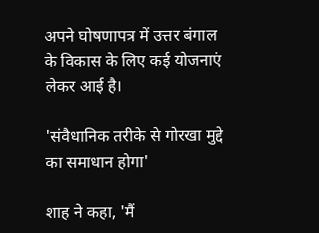अपने घोषणापत्र में उत्तर बंगाल के विकास के लिए कई योजनाएं लेकर आई है।

'संवैधानिक तरीके से गोरखा मुद्दे का समाधान होगा'

शाह ने कहा, 'मैं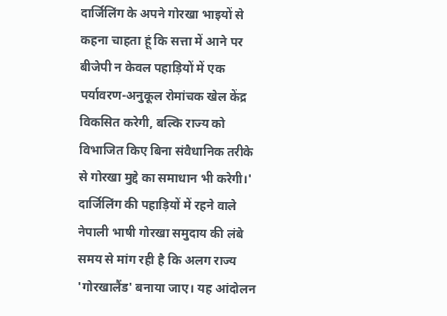दार्जिलिंग के अपने गोरखा भाइयों से कहना चाहता हूं कि सत्ता में आने पर बीजेपी न केवल पहाड़ियों में एक पर्यावरण-अनुकूल रोमांचक खेल केंद्र विकसित करेगी, बल्कि राज्य को विभाजित किए बिना संवैधानिक तरीके से गोरखा मुद्दे का समाधान भी करेगी।' दार्जिलिंग की पहाड़ियों में रहने वाले नेपाली भाषी गोरखा समुदाय की लंबे समय से मांग रही है कि अलग राज्य 'गोरखालैंड' बनाया जाए। यह आंदोलन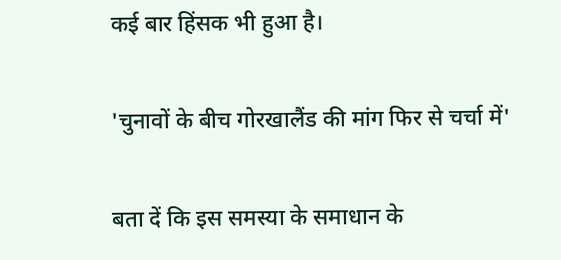कई बार हिंसक भी हुआ है।

'चुनावों के बीच गोरखालैंड की मांग फिर से चर्चा में'

बता दें कि इस समस्या के समाधान के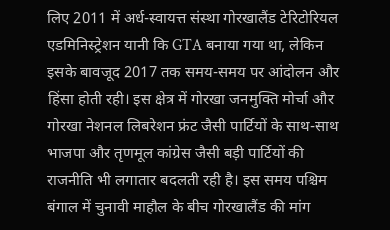लिए 2011 में अर्ध-स्वायत्त संस्था गोरखालैंड टेरिटोरियल एडमिनिस्ट्रेशन यानी कि GTA बनाया गया था, लेकिन इसके बावजूद 2017 तक समय-समय पर आंदोलन और हिंसा होती रही। इस क्षेत्र में गोरखा जनमुक्ति मोर्चा और गोरखा नेशनल लिबरेशन फ्रंट जैसी पार्टियों के साथ-साथ भाजपा और तृणमूल कांग्रेस जैसी बड़ी पार्टियों की राजनीति भी लगातार बदलती रही है। इस समय पश्चिम बंगाल में चुनावी माहौल के बीच गोरखालैंड की मांग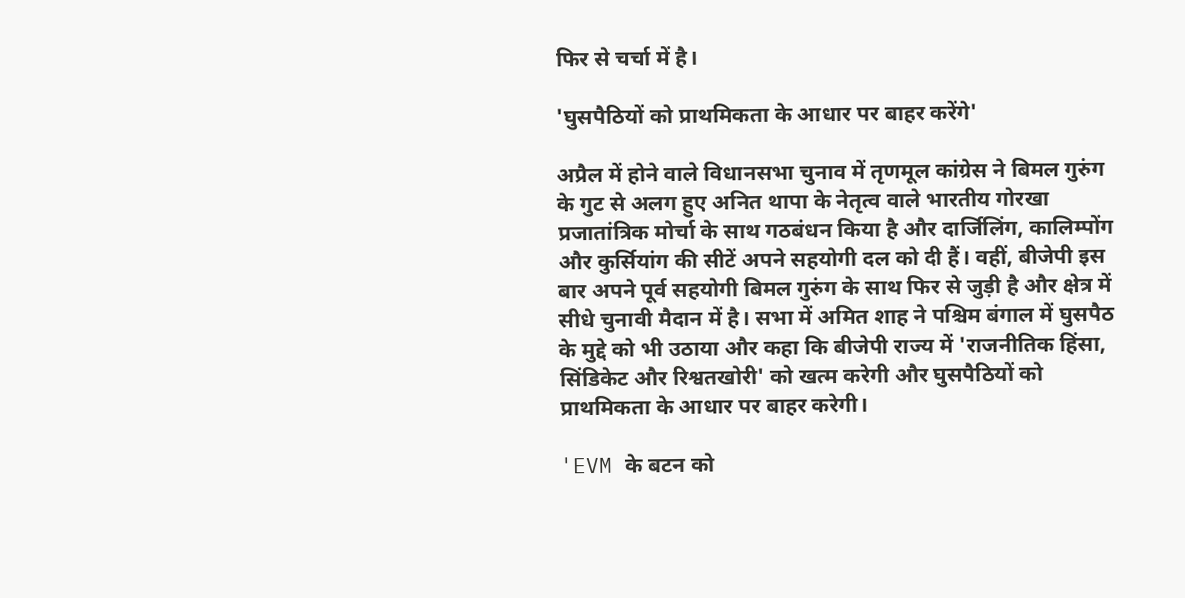फिर से चर्चा में है।

'घुसपैठियों को प्राथमिकता के आधार पर बाहर करेंगे'

अप्रैल में होने वाले विधानसभा चुनाव में तृणमूल कांग्रेस ने बिमल गुरुंग के गुट से अलग हुए अनित थापा के नेतृत्व वाले भारतीय गोरखा प्रजातांत्रिक मोर्चा के साथ गठबंधन किया है और दार्जिलिंग, कालिम्पोंग और कुर्सियांग की सीटें अपने सहयोगी दल को दी हैं। वहीं, बीजेपी इस बार अपने पूर्व सहयोगी बिमल गुरुंग के साथ फिर से जुड़ी है और क्षेत्र में सीधे चुनावी मैदान में है। सभा में अमित शाह ने पश्चिम बंगाल में घुसपैठ के मुद्दे को भी उठाया और कहा कि बीजेपी राज्य में 'राजनीतिक हिंसा, सिंडिकेट और रिश्वतखोरी' को खत्म करेगी और घुसपैठियों को प्राथमिकता के आधार पर बाहर करेगी।

'EVM के बटन को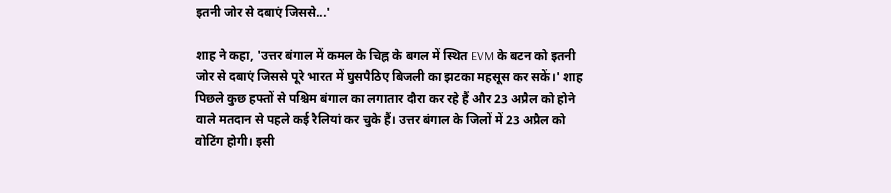इतनी जोर से दबाएं जिससे...'

शाह ने कहा, 'उत्तर बंगाल में कमल के चिह्न के बगल में स्थित EVM के बटन को इतनी जोर से दबाएं जिससे पूरे भारत में घुसपैठिए बिजली का झटका महसूस कर सकें।' शाह पिछले कुछ हफ्तों से पश्चिम बंगाल का लगातार दौरा कर रहे हैं और 23 अप्रैल को होने वाले मतदान से पहले कई रैलियां कर चुके हैं। उत्तर बंगाल के जिलों में 23 अप्रैल को वोटिंग होगी। इसी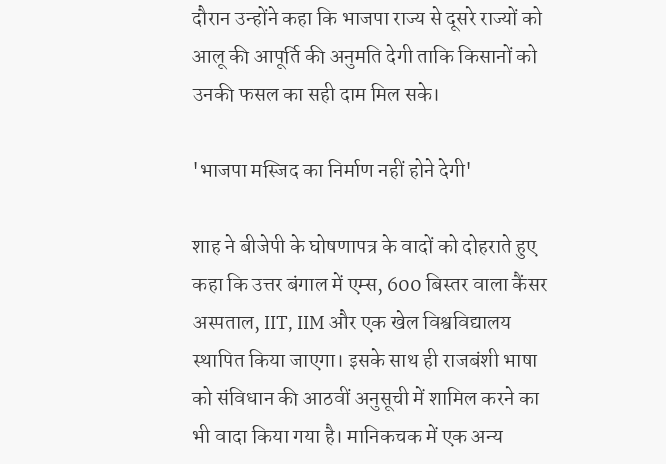दौरान उन्होंने कहा कि भाजपा राज्य से दूसरे राज्यों को आलू की आपूर्ति की अनुमति देगी ताकि किसानों को उनकी फसल का सही दाम मिल सके।

'भाजपा मस्जिद का निर्माण नहीं होने देगी'

शाह ने बीजेपी के घोषणापत्र के वादों को दोहराते हुए कहा कि उत्तर बंगाल में एम्स, 600 बिस्तर वाला कैंसर अस्पताल, IIT, IIM और एक खेल विश्वविद्यालय स्थापित किया जाएगा। इसके साथ ही राजबंशी भाषा को संविधान की आठवीं अनुसूची में शामिल करने का भी वादा किया गया है। मानिकचक में एक अन्य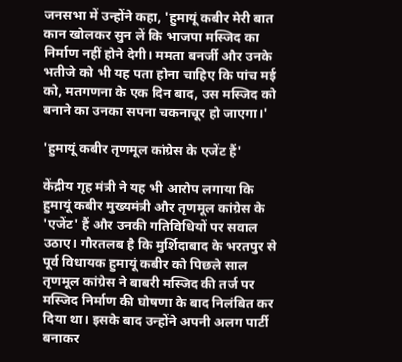जनसभा में उन्होंने कहा, 'हुमायूं कबीर मेरी बात कान खोलकर सुन लें कि भाजपा मस्जिद का निर्माण नहीं होने देगी। ममता बनर्जी और उनके भतीजे को भी यह पता होना चाहिए कि पांच मई को, मतगणना के एक दिन बाद, उस मस्जिद को बनाने का उनका सपना चकनाचूर हो जाएगा।'

'हुमायूं कबीर तृणमूल कांग्रेस के एजेंट हैं'

केंद्रीय गृह मंत्री ने यह भी आरोप लगाया कि हुमायूं कबीर मुख्यमंत्री और तृणमूल कांग्रेस के 'एजेंट' हैं और उनकी गतिविधियों पर सवाल उठाए। गौरतलब है कि मुर्शिदाबाद के भरतपुर से पूर्व विधायक हुमायूं कबीर को पिछले साल तृणमूल कांग्रेस ने बाबरी मस्जिद की तर्ज पर मस्जिद निर्माण की घोषणा के बाद निलंबित कर दिया था। इसके बाद उन्होंने अपनी अलग पार्टी बनाकर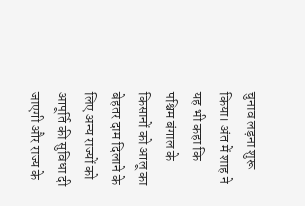चुनाव लड़ना शुरू किया। अंत में शाह ने यह भी कहा कि पश्चिम बंगाल के किसानों को आलू का बेहतर दाम दिलाने के लिए अन्य राज्यों को आपूर्ति की सुविधा दी जाएगी और राज्य के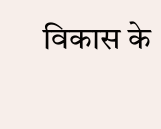विकास के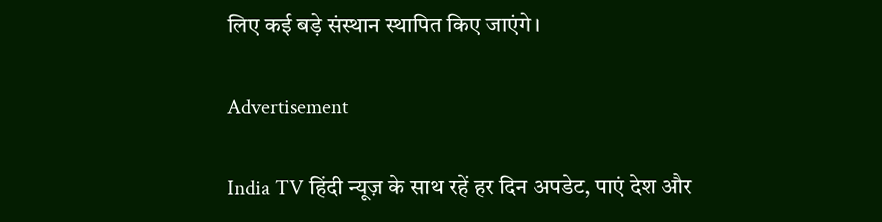लिए कई बड़े संस्थान स्थापित किए जाएंगे।

Advertisement

India TV हिंदी न्यूज़ के साथ रहें हर दिन अपडेट, पाएं देश और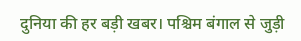दुनिया की हर बड़ी खबर। पश्चिम बंगाल से जुड़ी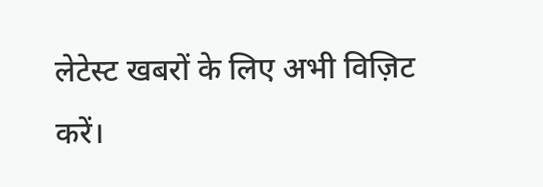लेटेस्ट खबरों के लिए अभी विज़िट करें।